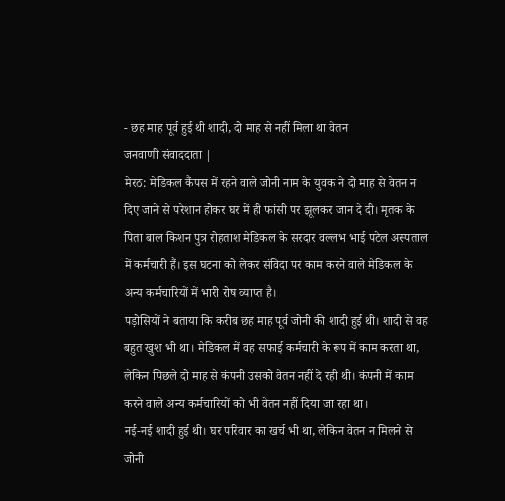- छह माह पूर्व हुई थी शादी, दो माह से नहीं मिला था वेतन
जनवाणी संवाददाता |
मेरठ: मेडिकल कैंपस में रहने वाले जोनी नाम के युवक ने दो माह से वेतन न दिए जाने से परेशान होकर घर में ही फांसी पर झूलकर जान दे दी। मृतक के पिता बाल किशन पुत्र रोहताश मेडिकल के सरदार वल्लभ भाई पटेल अस्पताल में कर्मचारी हैं। इस घटना को लेकर संविदा पर काम करने वाले मेडिकल के अन्य कर्मचारियों में भारी रोष व्याप्त है।
पड़ोसियों ने बताया कि करीब छह माह पूर्व जोनी की शादी हुई थी। शादी से वह बहुत खुश भी था। मेडिकल में वह सफाई कर्मचारी के रूप में काम करता था, लेकिन पिछले दो माह से कंपनी उसको वेतन नहीं दे रही थी। कंपनी में काम करने वाले अन्य कर्मचारियों को भी वेतन नहीं दिया जा रहा था।
नई-नई शादी हुई थी। घर परिवार का खर्च भी था, लेकिन वेतन न मिलने से जोनी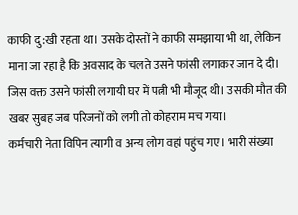काफी दु:खी रहता था। उसके दोस्तों ने काफी समझाया भी था, लेकिन माना जा रहा है कि अवसाद के चलते उसने फांसी लगाकर जान दे दी। जिस वक्त उसने फांसी लगायी घर में पत्नी भी मौजूद थी। उसकी मौत की खबर सुबह जब परिजनों को लगी तो कोहराम मच गया।
कर्मचारी नेता विपिन त्यागी व अन्य लोग वहां पहुंच गए। भारी संख्या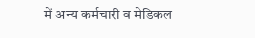में अन्य कर्मचारी व मेडिकल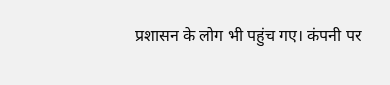प्रशासन के लोग भी पहुंच गए। कंपनी पर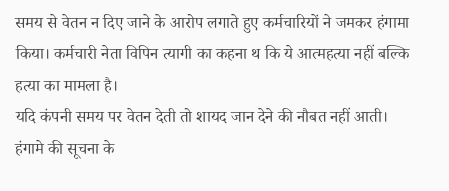समय से वेतन न दिए जाने के आरोप लगाते हुए कर्मचारियों ने जमकर हंगामा किया। कर्मचारी नेता विपिन त्यागी का कहना थ कि ये आत्महत्या नहीं बल्कि हत्या का मामला है।
यदि कंपनी समय पर वेतन देती तो शायद जान देने की नौबत नहीं आती। हंगामे की सूचना के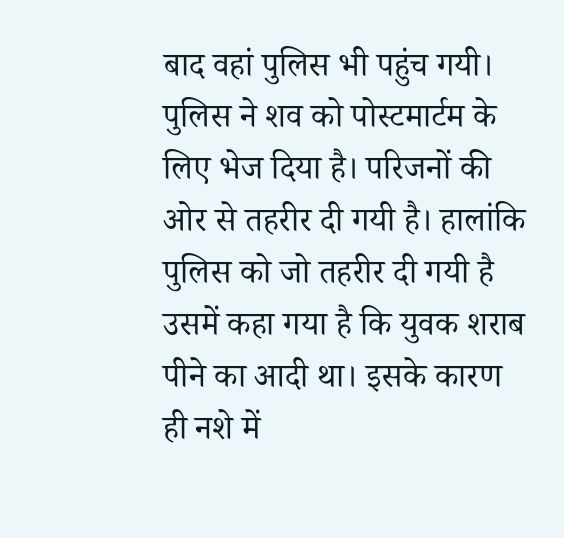बाद वहां पुलिस भी पहुंच गयी। पुलिस ने शव को पोस्टमार्टम के लिए भेज दिया है। परिजनों की ओर से तहरीर दी गयी है। हालांकि पुलिस को जो तहरीर दी गयी है उसमें कहा गया है कि युवक शराब पीने का आदी था। इसके कारण ही नशे में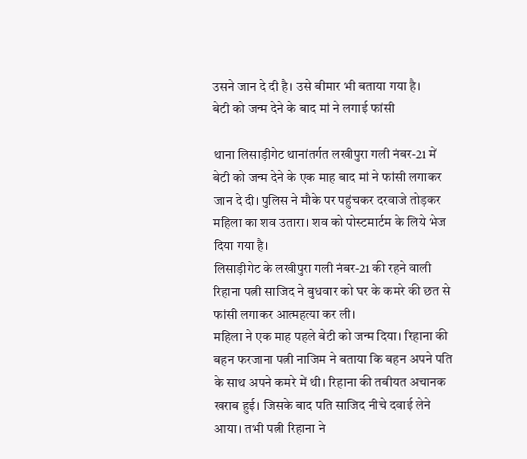उसने जान दे दी है। उसे बीमार भी बताया गया है।
बेटी को जन्म देने के बाद मां ने लगाई फांसी

थाना लिसाड़ीगेट थानांतर्गत लखीपुरा गली नंबर-21 में बेटी को जन्म देने के एक माह बाद मां ने फांसी लगाकर जान दे दी। पुलिस ने मौके पर पहुंचकर दरवाजे तोड़कर महिला का शव उतारा। शव को पोस्टमार्टम के लिये भेज दिया गया है।
लिसाड़ीगेट के लखीपुरा गली नंबर-21 की रहने वाली रिहाना पत्नी साजिद ने बुधवार को घर के कमरे की छत से फांसी लगाकर आत्महत्या कर ली।
महिला ने एक माह पहले बेटी को जन्म दिया। रिहाना की बहन फरजाना पत्नी नाजिम ने बताया कि बहन अपने पति के साथ अपने कमरे में थी। रिहाना की तबीयत अचानक खराब हुई। जिसके बाद पति साजिद नीचे दवाई लेने आया। तभी पत्नी रिहाना ने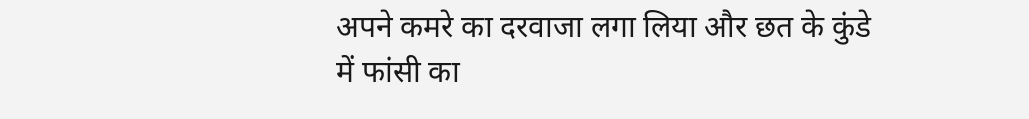अपने कमरे का दरवाजा लगा लिया और छत के कुंडे में फांसी का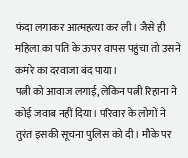फंदा लगाकर आत्महत्या कर ली। जैसे ही महिला का पति के ऊपर वापस पहुंचा तो उसने कमरे का दरवाजा बंद पाया।
पत्नी को आवाज लगाई, लेकिन पत्नी रिहाना ने कोई जवाब नहीं दिया। परिवार के लोगों ने तुरंत इसकी सूचना पुलिस को दी। मौके पर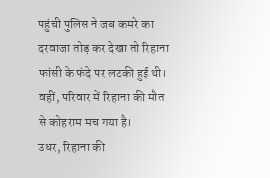पहुंची पुलिस ने जब कमरे का दरवाजा तोड़ कर देखा तो रिहाना फांसी के फंदे पर लटकी हुई थी। वहीं, परिवार में रिहाना की मौत से कोहराम मच गया है।
उधर, रिहाना की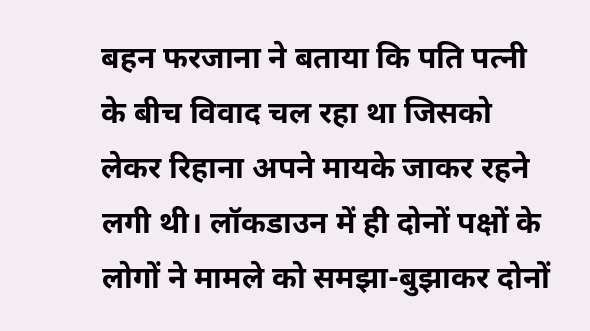बहन फरजाना ने बताया कि पति पत्नी के बीच विवाद चल रहा था जिसको लेकर रिहाना अपने मायके जाकर रहने लगी थी। लॉकडाउन में ही दोनों पक्षों के लोगों ने मामले को समझा-बुझाकर दोनों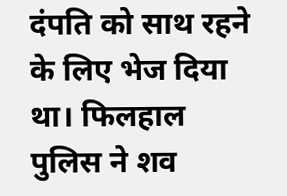दंपति को साथ रहने के लिए भेज दिया था। फिलहाल पुलिस ने शव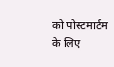को पोस्टमार्टम के लिए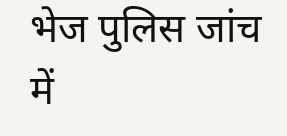भेज पुलिस जांच में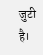जुटी है।